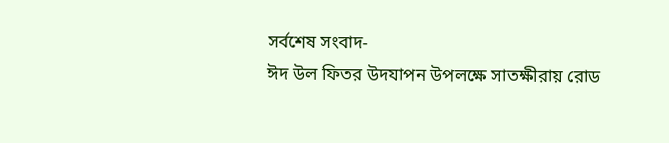সর্বশেষ সংবাদ-
ঈদ উল ফিতর উদযাপন উপলক্ষে সাতক্ষীরায় রোড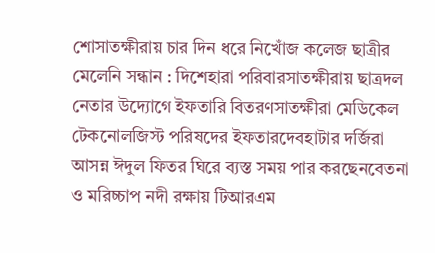শোসাতক্ষীরায় চার দিন ধরে নিখোঁজ কলেজ ছাত্রীর মেলেনি সন্ধান : দিশেহারা পরিবারসাতক্ষীরায় ছাত্রদল নেতার উদ্যোগে ইফতারি বিতরণসাতক্ষীরা মেডিকেল টেকনোলজিস্ট পরিষদের ইফতারদেবহাটার দর্জিরা আসন্ন ঈদুল ফিতর ঘিরে ব্যস্ত সময় পার করছেনবেতনা ও মরিচ্চাপ নদী রক্ষায় টিআরএম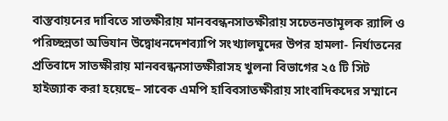বাস্তবায়নের দাবিতে সাতক্ষীরায় মানববন্ধনসাতক্ষীরায় সচেতনতামূলক র‍্যালি ও পরিচ্ছন্নতা অভিযান উদ্বোধনদেশব্যাপি সংখ্যালঘুদের উপর হামলা- নির্যাতনের প্রতিবাদে সাতক্ষীরায় মানববন্ধনসাতক্ষীরাসহ খুলনা বিভাগের ২৫ টি সিট হাইজ্যাক করা হয়েছে– সাবেক এমপি হাবিবসাতক্ষীরায় সাংবাদিকদের সম্মানে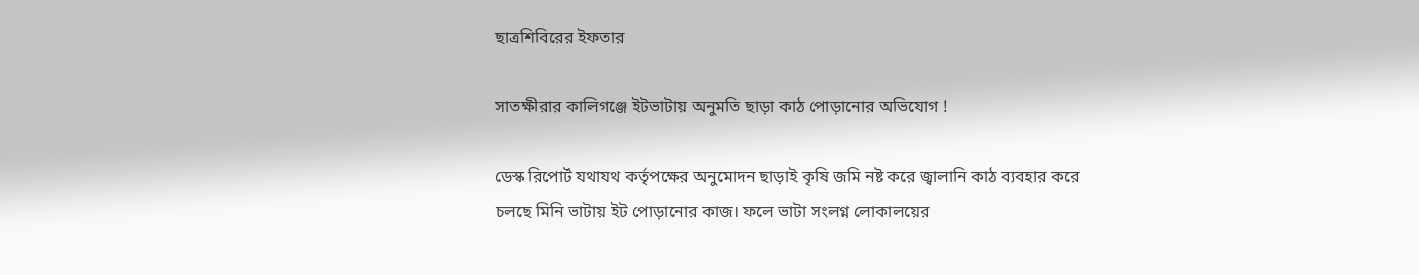ছাত্রশিবিরের ইফতার

সাতক্ষীরার কালিগঞ্জে ইটভাটায় অনুমতি ছাড়া কাঠ পোড়ানোর অভিযোগ !

ডেস্ক রিপোর্ট যথাযথ কর্তৃপক্ষের অনুমোদন ছাড়াই কৃষি জমি নষ্ট করে জ্বালানি কাঠ ব্যবহার করে চলছে মিনি ভাটায় ইট পোড়ানোর কাজ। ফলে ভাটা সংলগ্ন লোকালয়ের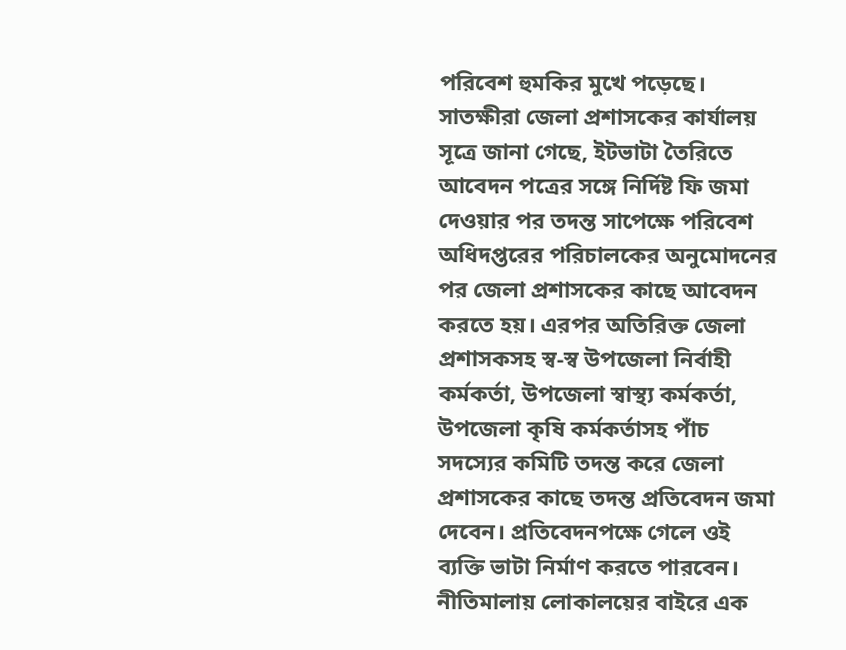পরিবেশ হুমকির মুখে পড়েছে।
সাতক্ষীরা জেলা প্রশাসকের কার্যালয় সূত্রে জানা গেছে, ইটভাটা তৈরিতে আবেদন পত্রের সঙ্গে নির্দিষ্ট ফি জমা দেওয়ার পর তদন্ত সাপেক্ষে পরিবেশ অধিদপ্তরের পরিচালকের অনুমোদনের পর জেলা প্রশাসকের কাছে আবেদন করতে হয়। এরপর অতিরিক্ত জেলা প্রশাসকসহ স্ব-স্ব উপজেলা নির্বাহী কর্মকর্তা, উপজেলা স্বাস্থ্য কর্মকর্তা, উপজেলা কৃষি কর্মকর্তাসহ পাঁচ সদস্যের কমিটি তদন্ত করে জেলা প্রশাসকের কাছে তদন্ত প্রতিবেদন জমা দেবেন। প্রতিবেদনপক্ষে গেলে ওই ব্যক্তি ভাটা নির্মাণ করতে পারবেন। নীতিমালায় লোকালয়ের বাইরে এক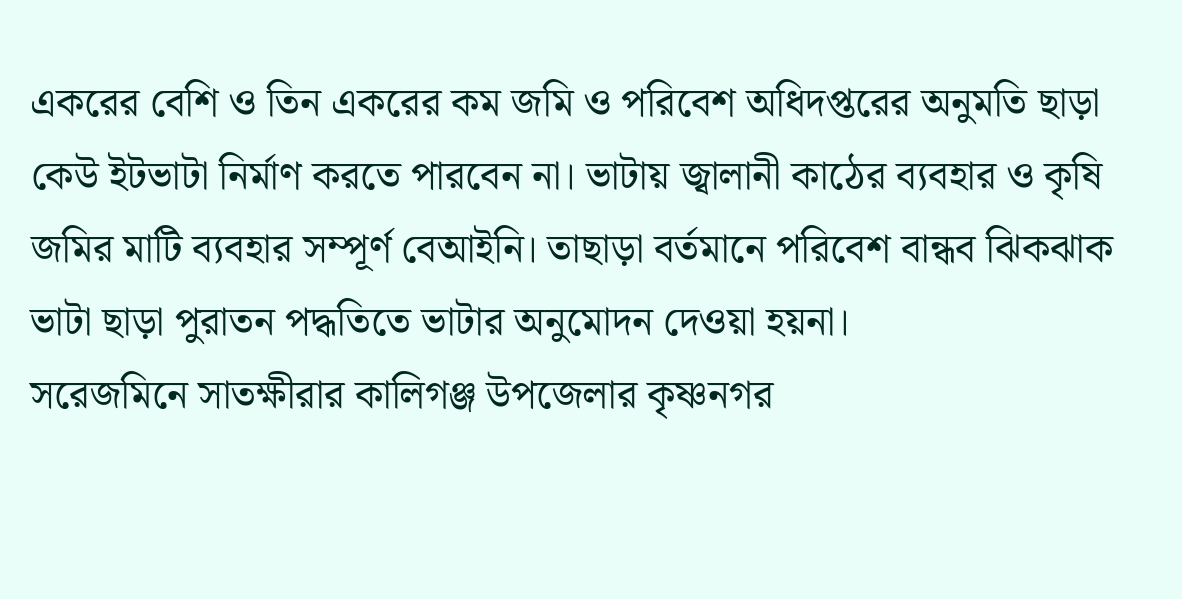একরের বেশি ও তিন একরের কম জমি ও পরিবেশ অধিদপ্তরের অনুমতি ছাড়া কেউ ইটভাটা নির্মাণ করতে পারবেন না। ভাটায় জ্বালানী কাঠের ব্যবহার ও কৃষি জমির মাটি ব্যবহার সম্পূর্ণ বেআইনি। তাছাড়া বর্তমানে পরিবেশ বান্ধব ঝিকঝাক ভাটা ছাড়া পুরাতন পদ্ধতিতে ভাটার অনুমোদন দেওয়া হয়না।
সরেজমিনে সাতক্ষীরার কালিগঞ্জ উপজেলার কৃষ্ণনগর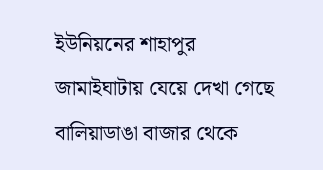ইউনিয়নের শাহাপুর জামাইঘাটায় যেয়ে দেখা গেছে বালিয়াডাঙা বাজার থেকে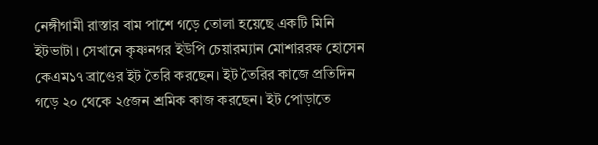নেঙ্গীগামী রাস্তার বাম পাশে গড়ে তোলা হয়েছে একটি মিনি ইটভাটা। সেখানে কৃষ্ণনগর ইউপি চেয়ারম্যান মোশাররফ হোসেন কেএম১৭ ব্রাণ্ডের ইট তৈরি করছেন। ইট তৈরির কাজে প্রতিদিন গড়ে ২০ থেকে ২৫জন শ্রমিক কাজ করছেন। ইট পোড়াতে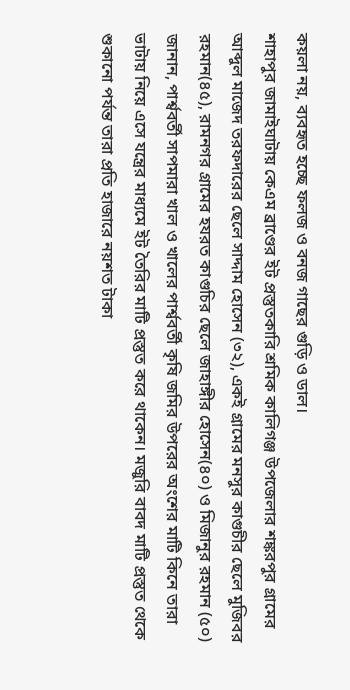কয়লা নয়, ব্যবহৃত হচ্ছে ফলজ ও বনজ গাছের গুড়ি ও ডাল।
শাহাপুর জামাইঘাটায় কেএম ব্রাণ্ডের ইট প্রস্তুতকারি শ্রমিক কালিগঞ্জ উপজেলার শঙ্করপুর গ্রামের আব্দুল মাজেদ তরফদারের ছেলে সাদ্দাম হোসেন (৩২), একই গ্রামের মনসুর কাগুচীর ছেলে মুজিবর রহমান(৪৫), রামনগর গ্রামের হযরত কাগুচির ছেলে জাহাঙ্গীর হোসেন(৪০) ও মিজানুর রহমান (৫০) জানান, পার্শ্ববর্তী সাপমারা খাল ও খালের পার্শ্ববর্তী কৃষি জমির উপরের অংশের মাটি কিনে তারা ভাটায় নিয়ে এসে যন্ত্রের মাধ্যমে ইট তৈরির মাটি প্রস্তুত করে থাকেন। মজুরি বাবদ মাটি প্রস্তুত থেকে শুকানো পর্যন্ত তারা প্রতি হাজারে নয়শত টাকা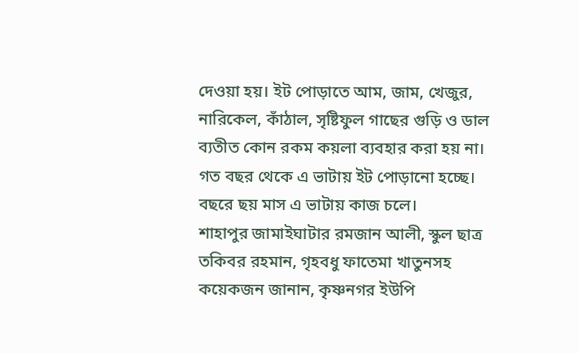দেওয়া হয়। ইট পোড়াতে আম, জাম, খেজুর, নারিকেল, কাঁঠাল, সৃষ্টিফুল গাছের গুড়ি ও ডাল ব্যতীত কোন রকম কয়লা ব্যবহার করা হয় না। গত বছর থেকে এ ভাটায় ইট পোড়ানো হচ্ছে। বছরে ছয় মাস এ ভাটায় কাজ চলে।
শাহাপুর জামাইঘাটার রমজান আলী, স্কুল ছাত্র তকিবর রহমান, গৃহবধু ফাতেমা খাতুনসহ কয়েকজন জানান, কৃষ্ণনগর ইউপি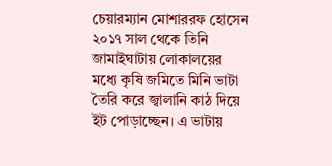চেয়ারম্যান মোশাররফ হোসেন ২০১৭ সাল থেকে তিনি জামাইঘাটায় লোকালয়ের মধ্যে কৃষি জমিতে মিনি ভাটা তৈরি করে জ্বালানি কাঠ দিয়ে ইট পোড়াচ্ছেন। এ ভাটায়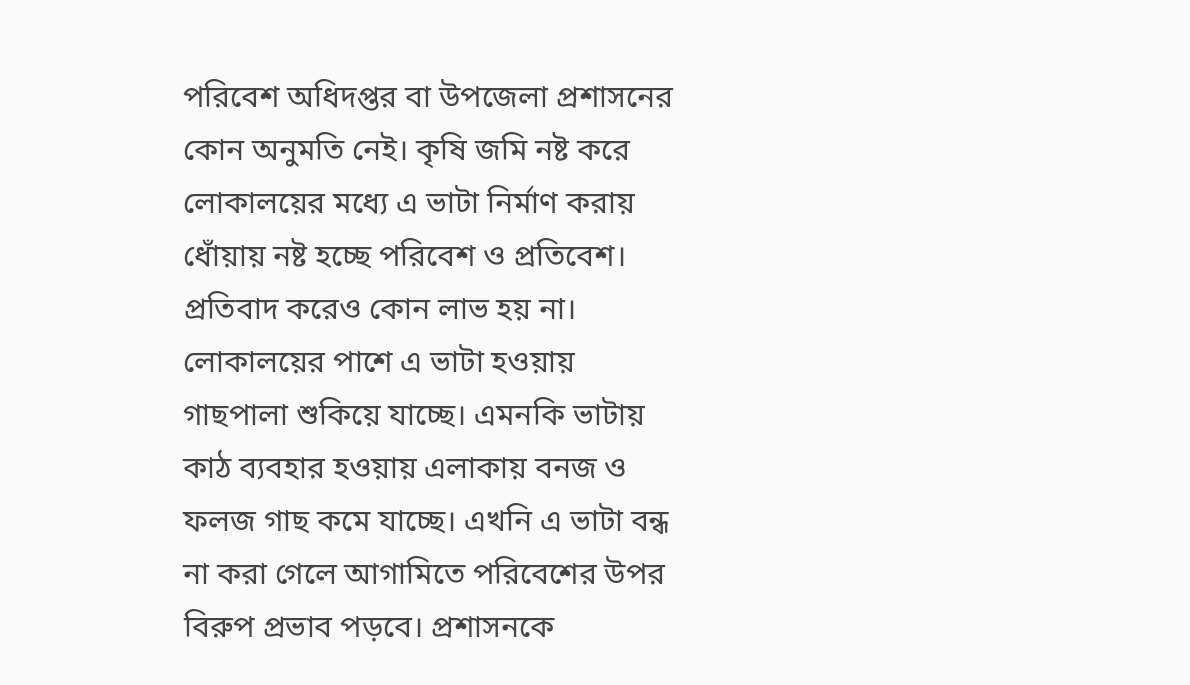পরিবেশ অধিদপ্তর বা উপজেলা প্রশাসনের কোন অনুমতি নেই। কৃষি জমি নষ্ট করে লোকালয়ের মধ্যে এ ভাটা নির্মাণ করায় ধোঁয়ায় নষ্ট হচ্ছে পরিবেশ ও প্রতিবেশ। প্রতিবাদ করেও কোন লাভ হয় না। লোকালয়ের পাশে এ ভাটা হওয়ায় গাছপালা শুকিয়ে যাচ্ছে। এমনকি ভাটায় কাঠ ব্যবহার হওয়ায় এলাকায় বনজ ও ফলজ গাছ কমে যাচ্ছে। এখনি এ ভাটা বন্ধ না করা গেলে আগামিতে পরিবেশের উপর বিরুপ প্রভাব পড়বে। প্রশাসনকে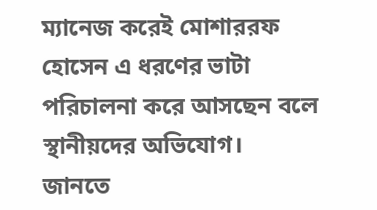ম্যানেজ করেই মোশাররফ হোসেন এ ধরণের ভাটা পরিচালনা করে আসছেন বলে স্থানীয়দের অভিযোগ।
জানতে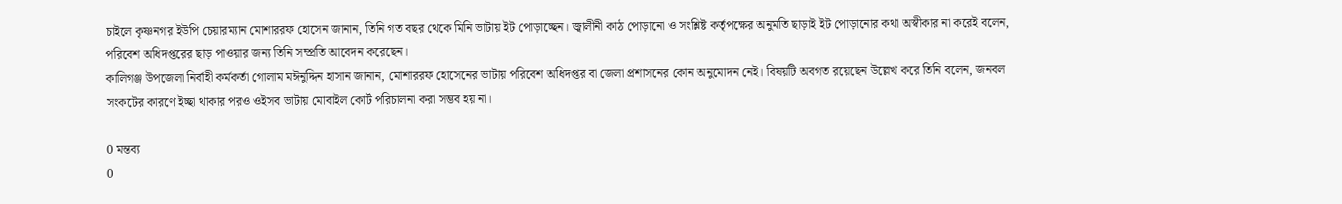চাইলে কৃষ্ণনগর ইউপি চেয়ারম্যান মোশাররফ হোসেন জানান, তিনি গত বছর থেকে মিনি ভাটায় ইট পোড়াচ্ছেন। জ্বালীনী কাঠ পোড়ানো ও সংশ্লিষ্ট কর্তৃপক্ষের অনুমতি ছাড়াই ইট পোড়ানোর কথা অস্বীকার না করেই বলেন, পরিবেশ অধিদপ্তরের ছাড় পাওয়ার জন্য তিনি সম্প্রতি আবেদন করেছেন।
কালিগঞ্জ উপজেলা নির্বাহী কর্মকর্তা গোলাম মঈনুদ্দিন হাসান জানান, মোশাররফ হোসেনের ভাটায় পরিবেশ অধিদপ্তর বা জেলা প্রশাসনের কোন অনুমোদন নেই। বিষয়টি অবগত রয়েছেন উল্লেখ করে তিনি বলেন, জনবল সংকটের কারণে ইচ্ছা থাকার পরও ওইসব ভাটায় মোবাইল কোর্ট পরিচালনা করা সম্ভব হয় না।

0 মন্তব্য
0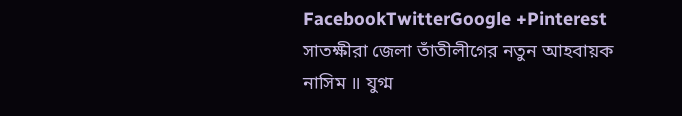FacebookTwitterGoogle +Pinterest
সাতক্ষীরা জেলা তাঁতীলীগের নতুন আহবায়ক নাসিম ॥ যুগ্ম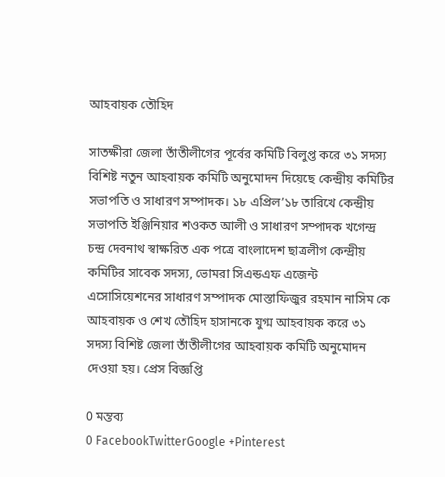আহবায়ক তৌহিদ

সাতক্ষীরা জেলা তাঁতীলীগের পূর্বের কমিটি বিলুপ্ত করে ৩১ সদস্য বিশিষ্ট নতুন আহবায়ক কমিটি অনুমোদন দিয়েছে কেন্দ্রীয় কমিটির সভাপতি ও সাধারণ সম্পাদক। ১৮ এপ্রিল’১৮ তারিখে কেন্দ্রীয় সভাপতি ইঞ্জিনিয়ার শওকত আলী ও সাধারণ সম্পাদক খগেন্দ্র চন্দ্র দেবনাথ স্বাক্ষরিত এক পত্রে বাংলাদেশ ছাত্রলীগ কেন্দ্রীয় কমিটির সাবেক সদস্য, ভোমরা সিএন্ডএফ এজেন্ট এসোসিয়েশনের সাধারণ সম্পাদক মোস্তাফিজুর রহমান নাসিম কে আহবায়ক ও শেখ তৌহিদ হাসানকে যুগ্ম আহবায়ক করে ৩১ সদস্য বিশিষ্ট জেলা তাঁতীলীগের আহবায়ক কমিটি অনুমোদন দেওয়া হয়। প্রেস বিজ্ঞপ্তি

0 মন্তব্য
0 FacebookTwitterGoogle +Pinterest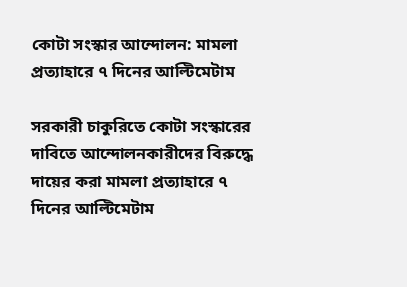কোটা সংস্কার আন্দোলন: মামলা প্রত্যাহারে ৭ দিনের আল্টিমেটাম

সরকারী চাকুরিতে কোটা সংস্কারের দাবিতে আন্দোলনকারীদের বিরুদ্ধে দায়ের করা মামলা প্রত্যাহারে ৭ দিনের আল্টিমেটাম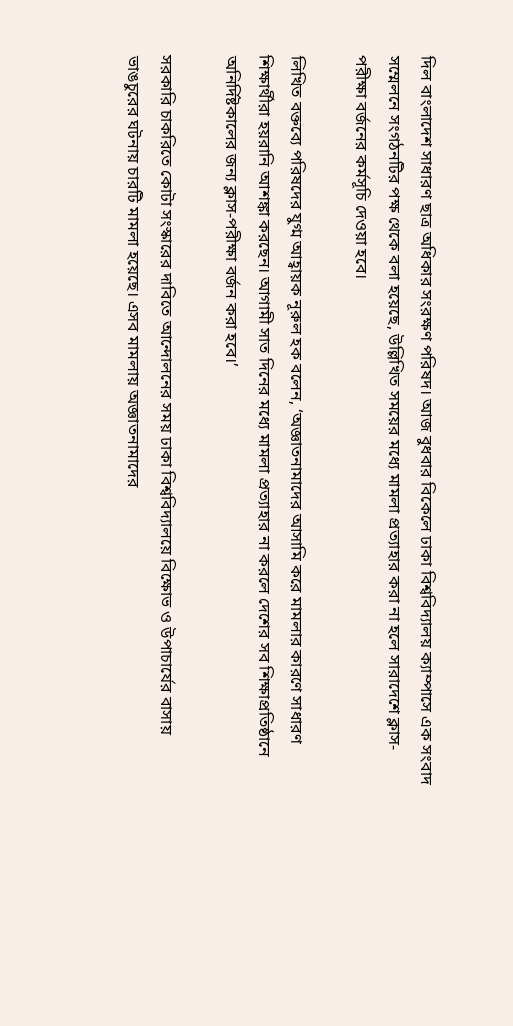দিল বাংলাদেশ সাধারণ ছাত্র অধিকার সংরক্ষণ পরিষদ। আজ বুধবার বিকেলে ঢাকা বিশ্ববিদ্যালয় ক্যাম্পাসে এক সংবাদ সম্মেলনে সংগঠনটির পক্ষ থেকে বলা হয়েছে, উল্লিখিত সময়ের মধ্যে মামলা প্রত্যাহার করা না হলে সারাদেশে ক্লাস-পরীক্ষা বর্জনের কর্মসূচি দেওয়া হবে।

লিখিত বক্তব্যে পরিষদের যুগ্ম আহ্বায়ক নূরুল হক বলেন, ‘অজ্ঞাতনামাদের আসামি করে মামলার কারণে সাধারণ শিক্ষার্থীরা হয়রানি আশঙ্কা করছেন। আগামী সাত দিনের মধ্যে মামলা প্রত্যাহার না করলে দেশের সব শিক্ষাপ্রতিষ্ঠানে অনির্দিষ্টকালের জন্য ক্লাস-পরীক্ষা বর্জন করা হবে।’

সরকারি চাকরিতে কোটা সংস্কারের দাবিতে আন্দোলনের সময় ঢাকা বিশ্ববিদ্যালয়ে বিক্ষোভ ও উপাচার্যের বাসায় ভাঙচুরের ঘটনায় চারটি মামলা হয়েছে। এসব মামলায় অজ্ঞাতনামাদের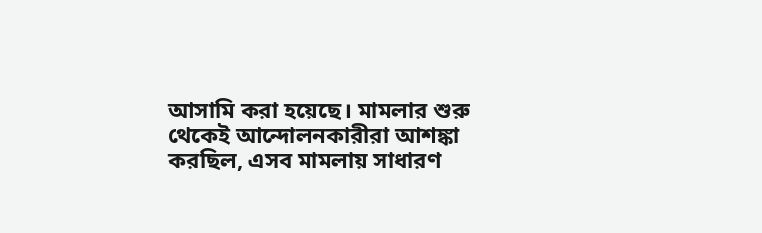আসামি করা হয়েছে। মামলার শুরু থেকেই আন্দোলনকারীরা আশঙ্কা করছিল, এসব মামলায় সাধারণ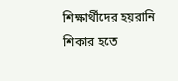শিক্ষার্থীদের হয়রানি শিকার হতে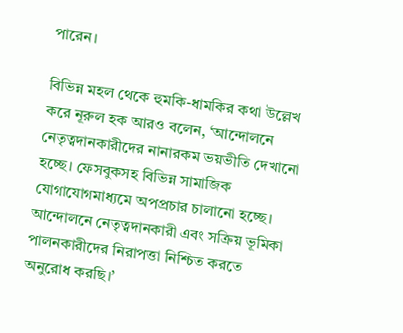পারেন।

বিভিন্ন মহল থেকে হুমকি-ধামকির কথা উল্লেখ করে নূরুল হক আরও বলেন, ‘আন্দোলনে নেতৃত্বদানকারীদের নানারকম ভয়ভীতি দেখানো হচ্ছে। ফেসবুকসহ বিভিন্ন সামাজিক যোগাযোগমাধ্যমে অপপ্রচার চালানো হচ্ছে। আন্দোলনে নেতৃত্বদানকারী এবং সক্রিয় ভূমিকা পালনকারীদের নিরাপত্তা নিশ্চিত করতে অনুরোধ করছি।’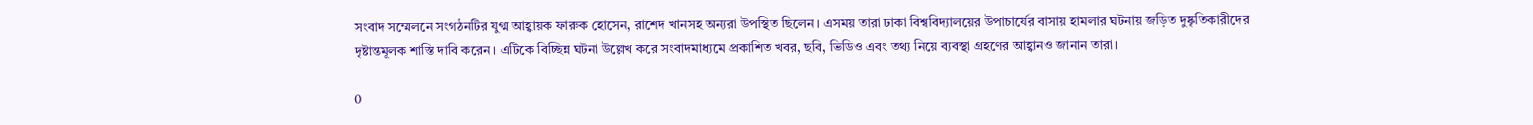সংবাদ সম্মেলনে সংগঠনটির যুগ্ম আহ্বায়ক ফারুক হোসেন, রাশেদ খানসহ অন্যরা উপস্থিত ছিলেন। এসময় তারা ঢাকা বিশ্ববিদ্যালয়ের উপাচার্যের বাসায় হামলার ঘটনায় জড়িত দুষ্কৃতিকারীদের দৃষ্টান্তমূলক শাস্তি দাবি করেন। এটিকে বিচ্ছিন্ন ঘটনা উল্লেখ করে সংবাদমাধ্যমে প্রকাশিত খবর, ছবি, ভিডিও এবং তথ্য নিয়ে ব্যবস্থা গ্রহণের আহ্বানও জানান তারা।

0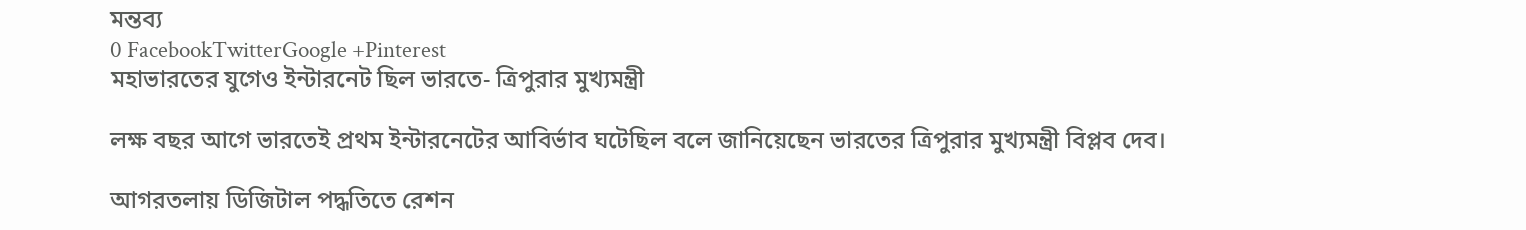মন্তব্য
0 FacebookTwitterGoogle +Pinterest
মহাভারতের যুগেও ইন্টারনেট ছিল ভারতে- ত্রিপুরার মুখ্যমন্ত্রী

লক্ষ বছর আগে ভারতেই প্রথম ইন্টারনেটের আবির্ভাব ঘটেছিল বলে জানিয়েছেন ভারতের ত্রিপুরার মুখ্যমন্ত্রী বিপ্লব দেব।

আগরতলায় ডিজিটাল পদ্ধতিতে রেশন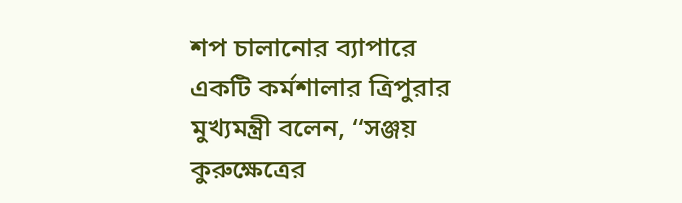শপ চালানোর ব্যাপারে একটি কর্মশালার ত্রিপুরার মুখ্যমন্ত্রী বলেন, ‘‘সঞ্জয় কুরুক্ষেত্রের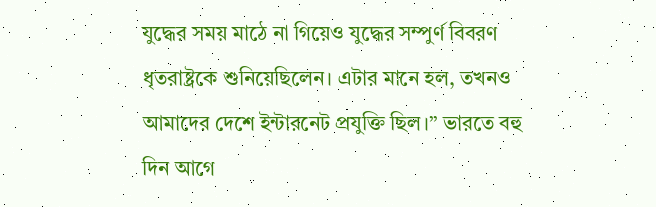যুদ্ধের সময় মাঠে না গিয়েও যুদ্ধের সম্পুর্ণ বিবরণ ধৃতরাষ্ট্রকে শুনিয়েছিলেন। এটার মানে হল, তখনও আমাদের দেশে ইন্টারনেট প্রযুক্তি ছিল।’’ ভারতে বহু দিন আগে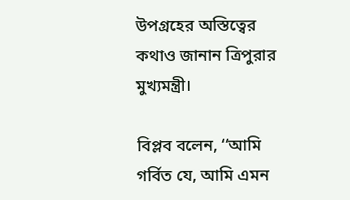উপগ্রহের অস্তিত্বের কথাও জানান ত্রিপুরার মুখ্যমন্ত্রী।

বিপ্লব বলেন, ‘‘আমি গর্বিত যে, আমি এমন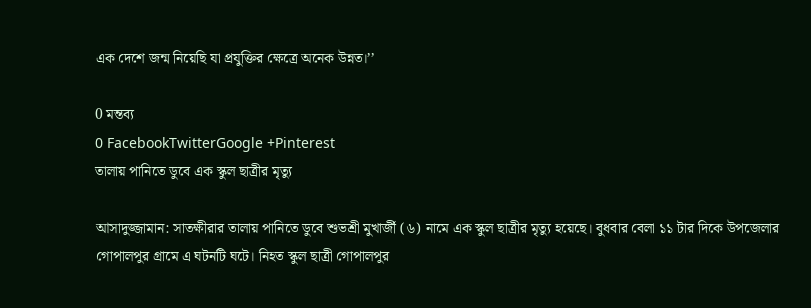এক দেশে জন্ম নিয়েছি যা প্রযুক্তির ক্ষেত্রে অনেক উন্নত।’’

0 মন্তব্য
0 FacebookTwitterGoogle +Pinterest
তালায় পানিতে ডুবে এক স্কুল ছাত্রীর মৃত্যু

আসাদুজ্জামান: সাতক্ষীরার তালায় পানিতে ডুবে শুভশ্রী মুখার্জী (৬) নামে এক স্কুল ছাত্রীর মৃত্যু হয়েছে। বুধবার বেলা ১১ টার দিকে উপজেলার গোপালপুর গ্রামে এ ঘটনটি ঘটে। নিহত স্কুল ছাত্রী গোপালপুর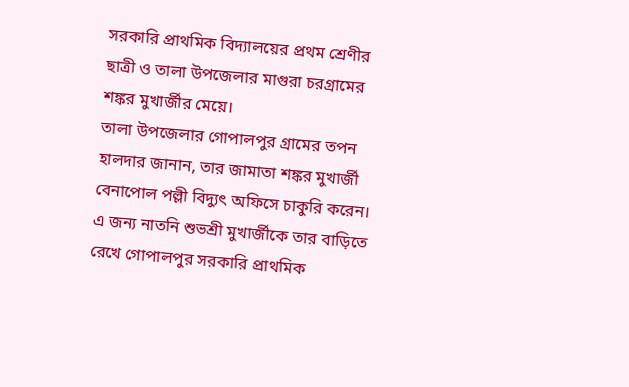সরকারি প্রাথমিক বিদ্যালয়ের প্রথম শ্রেণীর ছাত্রী ও তালা উপজেলার মাগুরা চরগ্রামের শঙ্কর মুখার্জীর মেয়ে।
তালা উপজেলার গোপালপুর গ্রামের তপন হালদার জানান, তার জামাতা শঙ্কর মুখার্জী বেনাপোল পল্লী বিদ্যুৎ অফিসে চাকুরি করেন। এ জন্য নাতনি শুভশ্রী মুখার্জীকে তার বাড়িতে রেখে গোপালপুর সরকারি প্রাথমিক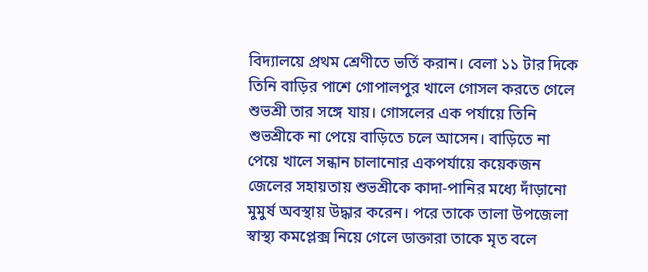বিদ্যালয়ে প্রথম শ্রেণীতে ভর্তি করান। বেলা ১১ টার দিকে তিনি বাড়ির পাশে গোপালপুর খালে গোসল করতে গেলে শুভশ্রী তার সঙ্গে যায়। গোসলের এক পর্যায়ে তিনি শুভশ্রীকে না পেয়ে বাড়িতে চলে আসেন। বাড়িতে না পেয়ে খালে সন্ধান চালানোর একপর্যায়ে কয়েকজন জেলের সহায়তায় শুভশ্রীকে কাদা-পানির মধ্যে দাঁড়ানো মুমুর্ষ অবস্থায় উদ্ধার করেন। পরে তাকে তালা উপজেলা স্বাস্থ্য কমপ্লেক্স নিয়ে গেলে ডাক্তারা তাকে মৃত বলে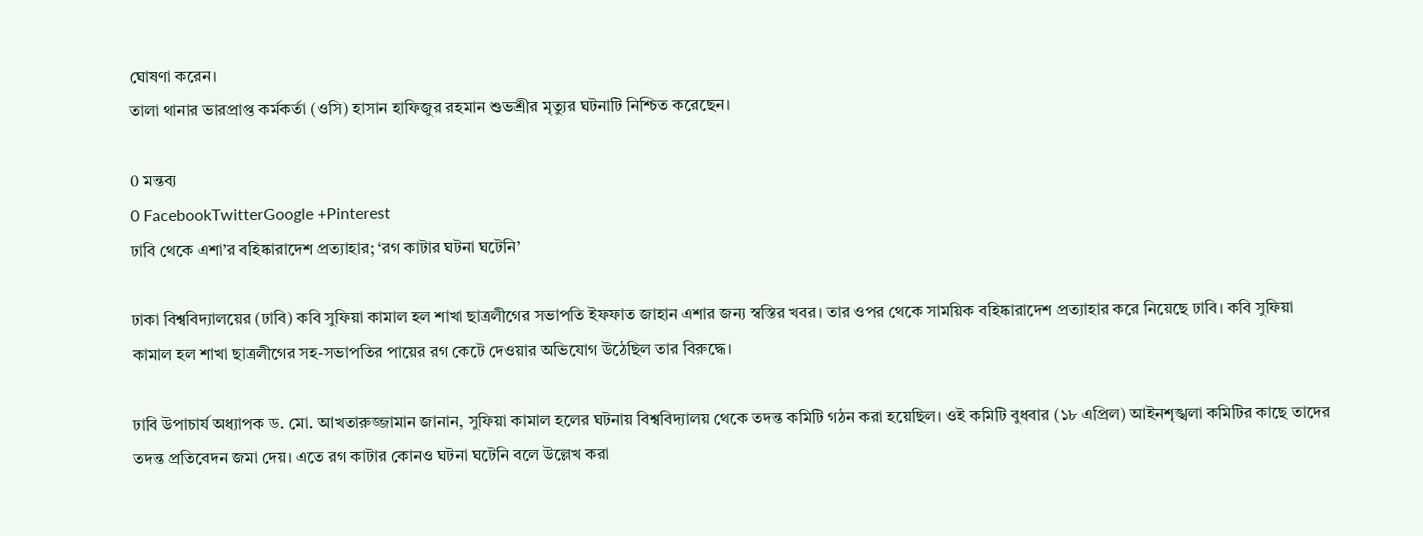ঘোষণা করেন।
তালা থানার ভারপ্রাপ্ত কর্মকর্তা (ওসি) হাসান হাফিজুর রহমান শুভশ্রীর মৃত্যুর ঘটনাটি নিশ্চিত করেছেন।

0 মন্তব্য
0 FacebookTwitterGoogle +Pinterest
ঢাবি থেকে এশা’র বহিষ্কারাদেশ প্রত্যাহার; ‘রগ কাটার ঘটনা ঘটেনি’

ঢাকা বিশ্ববিদ্যালয়ের (ঢাবি) কবি সুফিয়া কামাল হল শাখা ছাত্রলীগের সভাপতি ইফফাত জাহান এশার জন্য স্বস্তির খবর। তার ওপর থেকে সাময়িক বহিষ্কারাদেশ প্রত্যাহার করে নিয়েছে ঢাবি। কবি সুফিয়া কামাল হল শাখা ছাত্রলীগের সহ-সভাপতির পায়ের রগ কেটে দেওয়ার অভিযোগ উঠেছিল তার বিরুদ্ধে।

ঢাবি উপাচার্য অধ্যাপক ড. মো. আখতারুজ্জামান জানান, সুফিয়া কামাল হলের ঘটনায় বিশ্ববিদ্যালয় থেকে তদন্ত কমিটি গঠন করা হয়েছিল। ওই কমিটি বুধবার (১৮ এপ্রিল) আইনশৃঙ্খলা কমিটির কাছে তাদের তদন্ত প্রতিবেদন জমা দেয়। এতে রগ কাটার কোনও ঘটনা ঘটেনি বলে উল্লেখ করা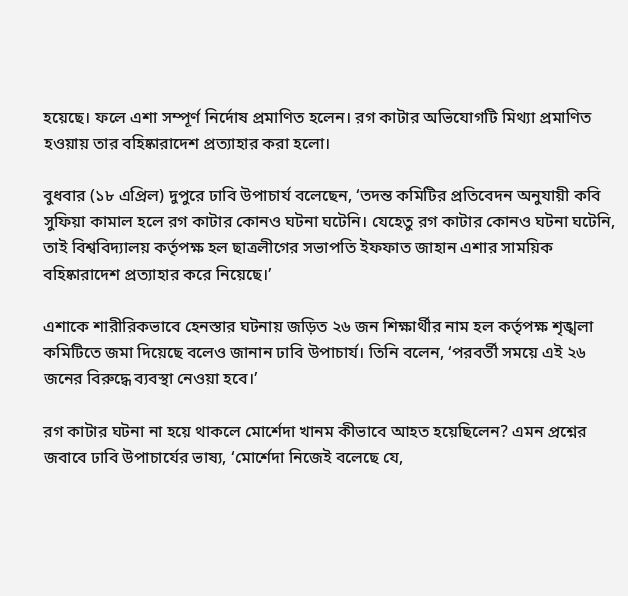হয়েছে। ফলে এশা সম্পূর্ণ নির্দোষ প্রমাণিত হলেন। রগ কাটার অভিযোগটি মিথ্যা প্রমাণিত হওয়ায় তার বহিষ্কারাদেশ প্রত্যাহার করা হলো।

বুধবার (১৮ এপ্রিল) দুপুরে ঢাবি উপাচার্য বলেছেন, ‘তদন্ত কমিটির প্রতিবেদন অনুযায়ী কবি সুফিয়া কামাল হলে রগ কাটার কোনও ঘটনা ঘটেনি। যেহেতু রগ কাটার কোনও ঘটনা ঘটেনি, তাই বিশ্ববিদ্যালয় কর্তৃপক্ষ হল ছাত্রলীগের সভাপতি ইফফাত জাহান এশার সাময়িক বহিষ্কারাদেশ প্রত্যাহার করে নিয়েছে।’

এশাকে শারীরিকভাবে হেনস্তার ঘটনায় জড়িত ২৬ জন শিক্ষার্থীর নাম হল কর্তৃপক্ষ শৃঙ্খলা কমিটিতে জমা দিয়েছে বলেও জানান ঢাবি উপাচার্য। তিনি বলেন, ‘পরবর্তী সময়ে এই ২৬ জনের বিরুদ্ধে ব্যবস্থা নেওয়া হবে।’

রগ কাটার ঘটনা না হয়ে থাকলে মোর্শেদা খানম কীভাবে আহত হয়েছিলেন? এমন প্রশ্নের জবাবে ঢাবি উপাচার্যের ভাষ্য, ‘মোর্শেদা নিজেই বলেছে যে,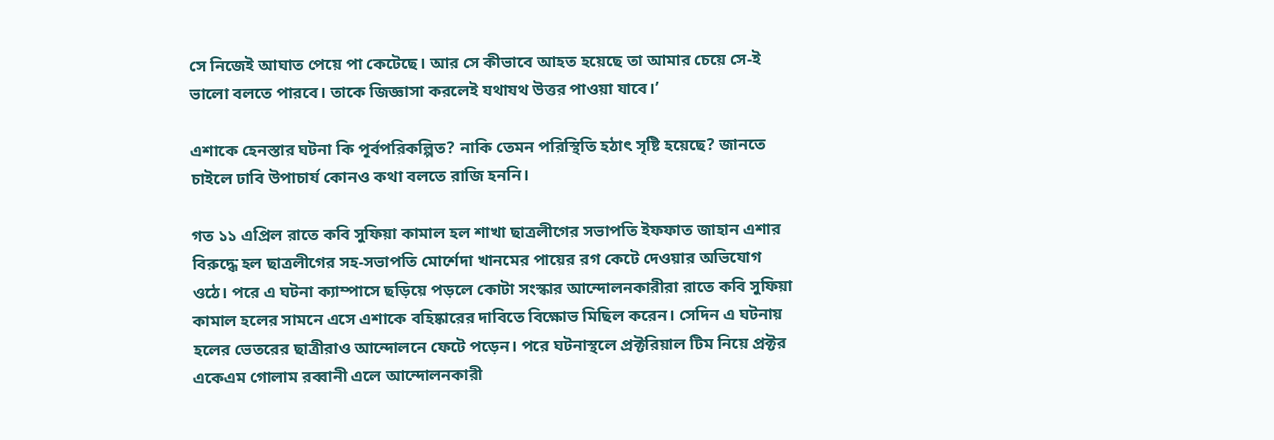সে নিজেই আঘাত পেয়ে পা কেটেছে। আর সে কীভাবে আহত হয়েছে তা আমার চেয়ে সে-ই ভালো বলতে পারবে। তাকে জিজ্ঞাসা করলেই যথাযথ উত্তর পাওয়া যাবে।’

এশাকে হেনস্তার ঘটনা কি পূর্বপরিকল্পিত? নাকি তেমন পরিস্থিতি হঠাৎ সৃষ্টি হয়েছে? জানতে চাইলে ঢাবি উপাচার্য কোনও কথা বলতে রাজি হননি।

গত ১১ এপ্রিল রাতে কবি সুফিয়া কামাল হল শাখা ছাত্রলীগের সভাপতি ইফফাত জাহান এশার বিরুদ্ধে হল ছাত্রলীগের সহ-সভাপতি মোর্শেদা খানমের পায়ের রগ কেটে দেওয়ার অভিযোগ ওঠে। পরে এ ঘটনা ক্যাম্পাসে ছড়িয়ে পড়লে কোটা সংস্কার আন্দোলনকারীরা রাতে কবি সুফিয়া কামাল হলের সামনে এসে এশাকে বহিষ্কারের দাবিতে বিক্ষোভ মিছিল করেন। সেদিন এ ঘটনায় হলের ভেতরের ছাত্রীরাও আন্দোলনে ফেটে পড়েন। পরে ঘটনাস্থলে প্রক্টরিয়াল টিম নিয়ে প্রক্টর একেএম গোলাম রব্বানী এলে আন্দোলনকারী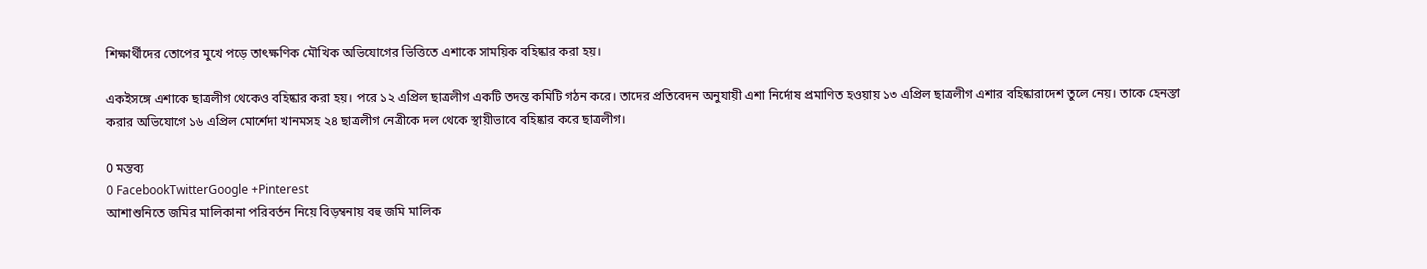শিক্ষার্থীদের তোপের মুখে পড়ে তাৎক্ষণিক মৌখিক অভিযোগের ভিত্তিতে এশাকে সাময়িক বহিষ্কার করা হয়।

একইসঙ্গে এশাকে ছাত্রলীগ থেকেও বহিষ্কার করা হয়। পরে ১২ এপ্রিল ছাত্রলীগ একটি তদন্ত কমিটি গঠন করে। তাদের প্রতিবেদন অনুযায়ী এশা নির্দোষ প্রমাণিত হওয়ায় ১৩ এপ্রিল ছাত্রলীগ এশার বহিষ্কারাদেশ তুলে নেয়। তাকে হেনস্তা করার অভিযোগে ১৬ এপ্রিল মোর্শেদা খানমসহ ২৪ ছাত্রলীগ নেত্রীকে দল থেকে স্থায়ীভাবে বহিষ্কার করে ছাত্রলীগ।

0 মন্তব্য
0 FacebookTwitterGoogle +Pinterest
আশাশুনিতে জমির মালিকানা পরিবর্তন নিয়ে বিড়ম্বনায় বহু জমি মালিক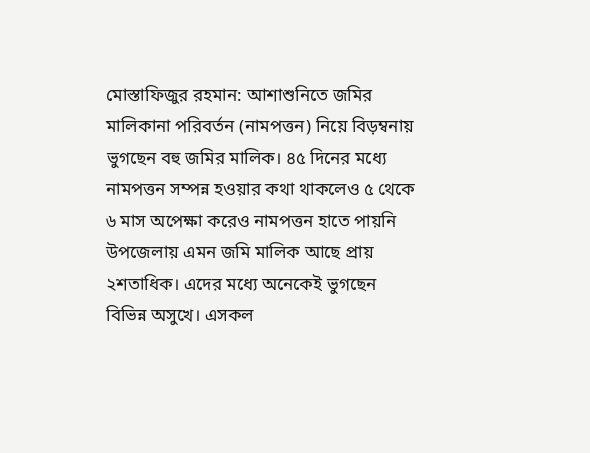মোস্তাফিজুর রহমান: আশাশুনিতে জমির মালিকানা পরিবর্তন (নামপত্তন) নিয়ে বিড়ম্বনায় ভুগছেন বহু জমির মালিক। ৪৫ দিনের মধ্যে নামপত্তন সম্পন্ন হওয়ার কথা থাকলেও ৫ থেকে ৬ মাস অপেক্ষা করেও নামপত্তন হাতে পায়নি উপজেলায় এমন জমি মালিক আছে প্রায় ২শতাধিক। এদের মধ্যে অনেকেই ভুগছেন বিভিন্ন অসুখে। এসকল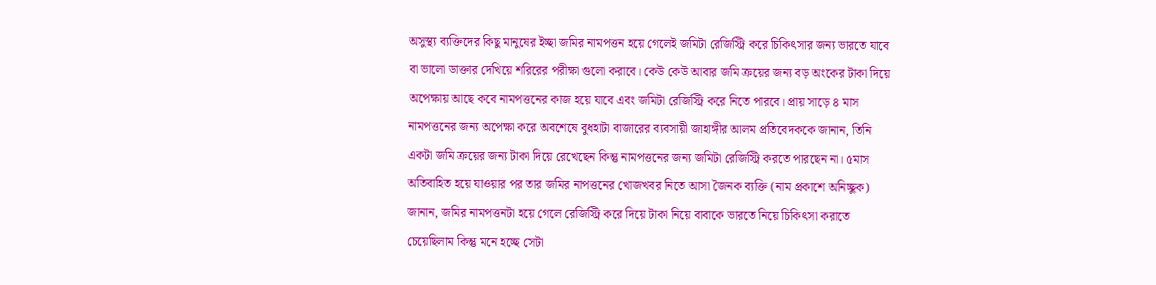অসুস্থ্য ব্যক্তিদের কিছু মানুষের ইচ্ছা জমির নামপত্তন হয়ে গেলেই জমিটা রেজিস্ট্রি করে চিকিৎসার জন্য ভারতে যাবে বা ভালো ডাক্তার দেখিয়ে শরিরের পরীক্ষা গুলো করাবে। কেউ কেউ আবার জমি ক্রয়ের জন্য বড় অংকের টাকা দিয়ে অপেক্ষায় আছে কবে নামপত্তনের কাজ হয়ে যাবে এবং জমিটা রেজিস্ট্রি করে নিতে পারবে। প্রায় সাড়ে ৪ মাস নামপত্তনের জন্য অপেক্ষা করে অবশেষে বুধহাটা বাজারের ব্যবসায়ী জাহাঙ্গীর আলম প্রতিবেদককে জানান, তিনি একটা জমি ক্রয়ের জন্য টাকা দিয়ে রেখেছেন কিন্তু নামপত্তনের জন্য জমিটা রেজিস্ট্রি করতে পারছেন না। ৫মাস অতিবাহিত হয়ে যাওয়ার পর তার জমির নাপত্তনের খোজখবর নিতে আসা জৈনক ব্যক্তি (নাম প্রকাশে অনিচ্ছুক) জানান, জমির নামপত্তনটা হয়ে গেলে রেজিস্ট্রি করে দিয়ে টাকা নিয়ে বাবাকে ভারতে নিয়ে চিকিৎসা করাতে চেয়েছিলাম কিন্তু মনে হচ্ছে সেটা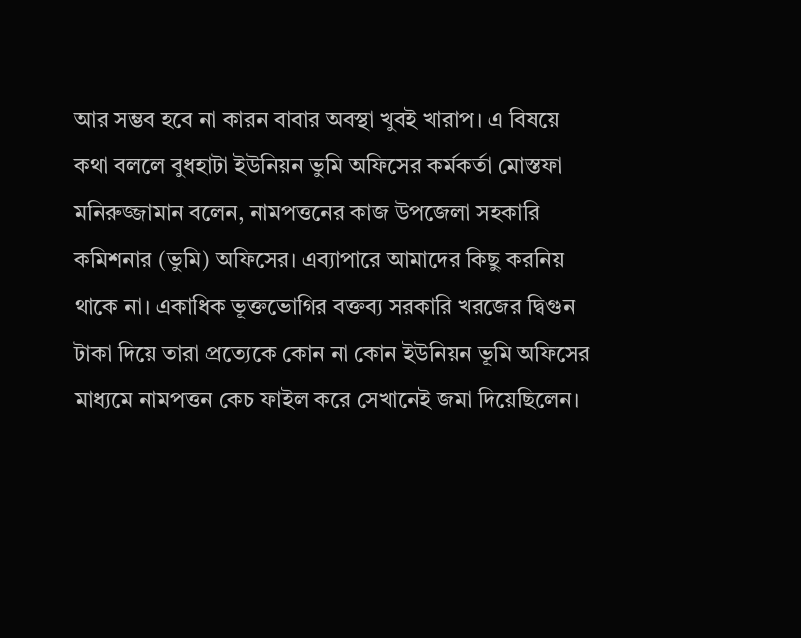আর সম্ভব হবে না কারন বাবার অবস্থা খুবই খারাপ। এ বিষয়ে কথা বললে বুধহাটা ইউনিয়ন ভুমি অফিসের কর্মকর্তা মোস্তফা মনিরুজ্জামান বলেন, নামপত্তনের কাজ উপজেলা সহকারি কমিশনার (ভুমি) অফিসের। এব্যাপারে আমাদের কিছু করনিয় থাকে না। একাধিক ভূক্তভোগির বক্তব্য সরকারি খরজের দ্বিগুন টাকা দিয়ে তারা প্রত্যেকে কোন না কোন ইউনিয়ন ভূমি অফিসের মাধ্যমে নামপত্তন কেচ ফাইল করে সেখানেই জমা দিয়েছিলেন।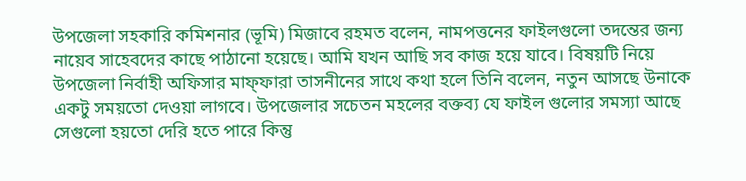উপজেলা সহকারি কমিশনার (ভূমি) মিজাবে রহমত বলেন, নামপত্তনের ফাইলগুলো তদন্তের জন্য নায়েব সাহেবদের কাছে পাঠানো হয়েছে। আমি যখন আছি সব কাজ হয়ে যাবে। বিষয়টি নিয়ে উপজেলা নির্বাহী অফিসার মাফ্ফারা তাসনীনের সাথে কথা হলে তিনি বলেন, নতুন আসছে উনাকে একটু সময়তো দেওয়া লাগবে। উপজেলার সচেতন মহলের বক্তব্য যে ফাইল গুলোর সমস্যা আছে সেগুলো হয়তো দেরি হতে পারে কিন্তু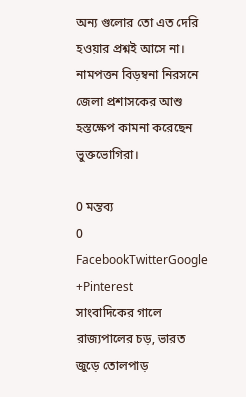অন্য গুলোর তো এত দেরি হওয়ার প্রশ্নই আসে না। নামপত্তন বিড়ম্বনা নিরসনে জেলা প্রশাসকের আশু হস্তক্ষেপ কামনা করেছেন ভুক্তভোগিরা।

0 মন্তব্য
0 FacebookTwitterGoogle +Pinterest
সাংবাদিকের গালে রাজ্যপালের চড়, ভারত জুড়ে তোলপাড়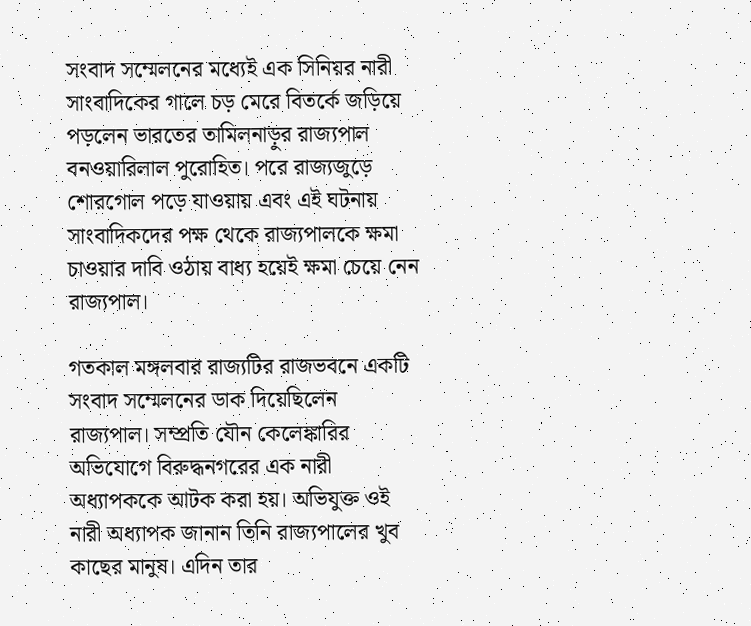সংবাদ সম্মেলনের মধ্যেই এক সিনিয়র নারী সাংবাদিকের গালে চড় মেরে বিতর্কে জড়িয়ে পড়লেন ভারতের তামিলনাড়ুর রাজ্যপাল বনওয়ারিলাল পুরোহিত। পরে রাজ্যজুড়ে শোরগোল পড়ে যাওয়ায় এবং এই ঘটনায় সাংবাদিকদের পক্ষ থেকে রাজ্যপালকে ক্ষমা চাওয়ার দাবি ওঠায় বাধ্য হয়েই ক্ষমা চেয়ে নেন রাজ্যপাল।

গতকাল মঙ্গলবার রাজ্যটির রাজভবনে একটি সংবাদ সম্মেলনের ডাক দিয়েছিলেন রাজ্যপাল। সম্প্রতি যৌন কেলেঙ্কারির অভিযোগে বিরুদ্ধনগরের এক নারী অধ্যাপককে আটক করা হয়। অভিযুক্ত ওই নারী অধ্যাপক জানান তিনি রাজ্যপালের খুব কাছের মানুষ। এদিন তার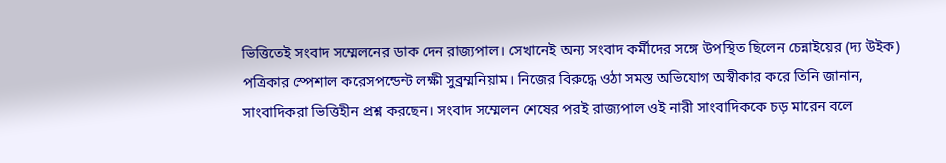ভিত্তিতেই সংবাদ সম্মেলনের ডাক দেন রাজ্যপাল। সেখানেই অন্য সংবাদ কর্মীদের সঙ্গে উপস্থিত ছিলেন চেন্নাইয়ের (দ্য উইক) পত্রিকার স্পেশাল করেসপন্ডেন্ট লক্ষী সুব্রম্মনিয়াম। নিজের বিরুদ্ধে ওঠা সমস্ত অভিযোগ অস্বীকার করে তিনি জানান, সাংবাদিকরা ভিত্তিহীন প্রশ্ন করছেন। সংবাদ সম্মেলন শেষের পরই রাজ্যপাল ওই নারী সাংবাদিককে চড় মারেন বলে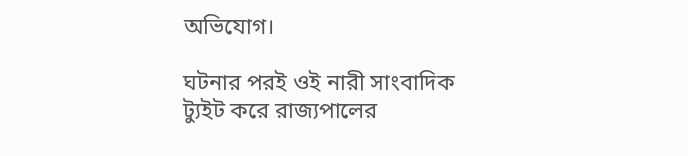অভিযোগ।

ঘটনার পরই ওই নারী সাংবাদিক ট্যুইট করে রাজ্যপালের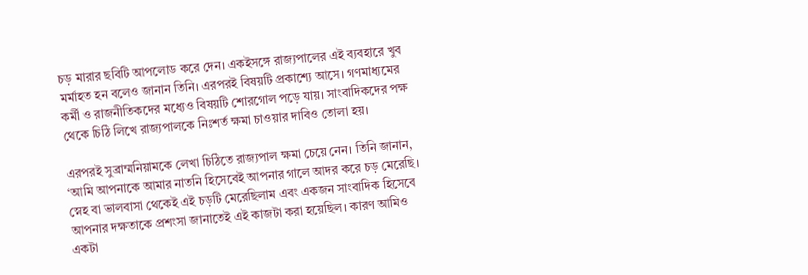চড় মারার ছবিটি আপলোড করে দেন। একইসঙ্গে রাজ্যপালের এই ব্যবহারে খুব মর্মাহত হন বলেও জানান তিনি। এরপরই বিষয়টি প্রকাশ্যে আসে। গণমাধ্যমের কর্মী ও রাজনীতিকদের মধ্যেও বিষয়টি শোরগোল পড়ে যায়। সাংবাদিকদের পক্ষ থেকে চিঠি লিখে রাজ্যপালকে নিঃশর্ত ক্ষমা চাওয়ার দাবিও তোলা হয়।

এরপরই সুব্রাম্মনিয়ামকে লেখা চিঠিতে রাজ্যপাল ক্ষমা চেয়ে নেন। তিনি জানান, ‘আমি আপনাকে আমার নাতনি হিসেবেই আপনার গালে আদর করে চড় মেরেছি। স্নেহ বা ভালবাসা থেকেই এই চড়টি মেরেছিলাম এবং একজন সাংবাদিক হিসেবে আপনার দক্ষতাকে প্রশংসা জানাতেই এই কাজটা করা হয়েছিল। কারণ আমিও একটা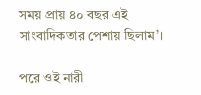সময় প্রায় ৪০ বছর এই সাংবাদিকতার পেশায় ছিলাম’।

পরে ওই নারী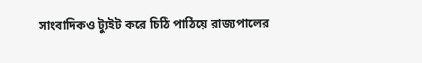সাংবাদিকও ট্যুইট করে চিঠি পাঠিয়ে রাজ্যপালের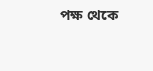পক্ষ থেকে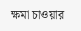ক্ষমা চাওয়ার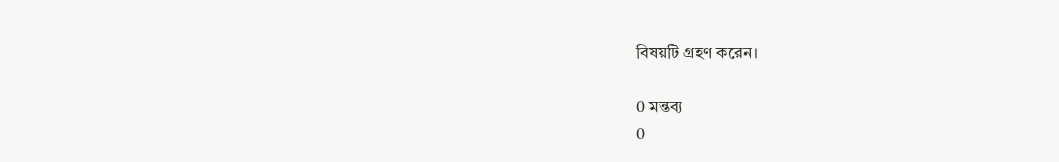বিষয়টি গ্রহণ করেন।

0 মন্তব্য
0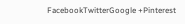FacebookTwitterGoogle +Pinterest